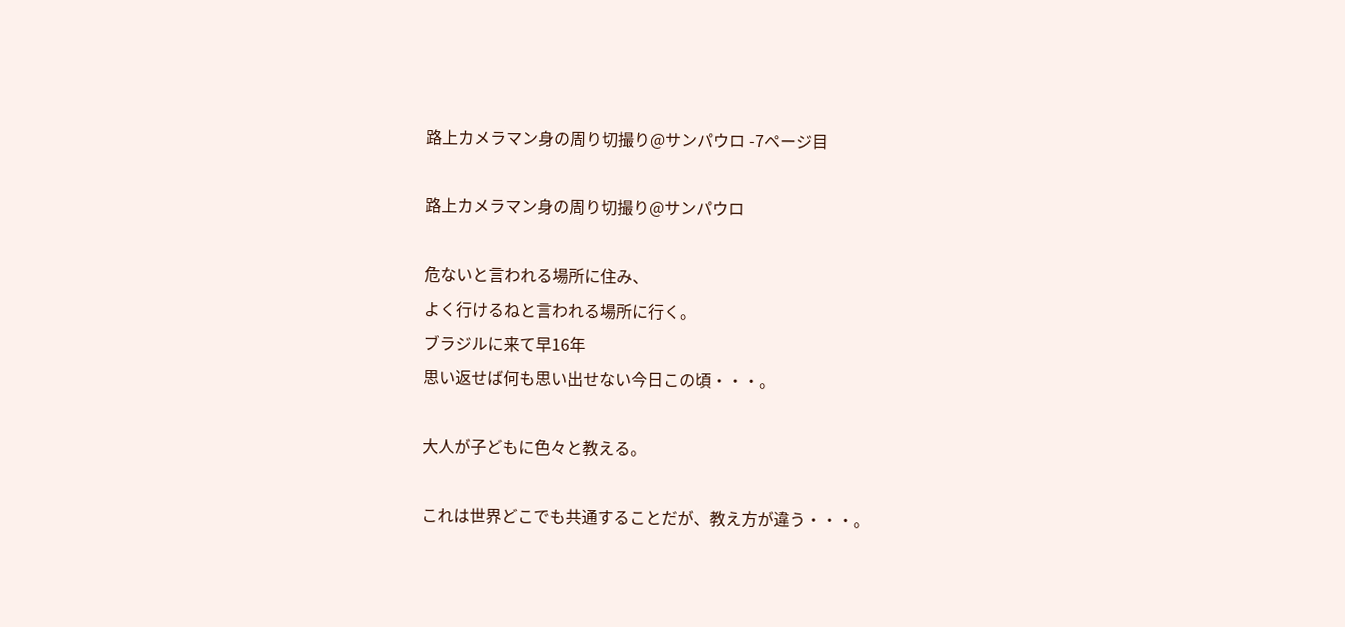路上カメラマン身の周り切撮り@サンパウロ -7ページ目

路上カメラマン身の周り切撮り@サンパウロ

危ないと言われる場所に住み、
よく行けるねと言われる場所に行く。
ブラジルに来て早16年
思い返せば何も思い出せない今日この頃・・・。

大人が子どもに色々と教える。

これは世界どこでも共通することだが、教え方が違う・・・。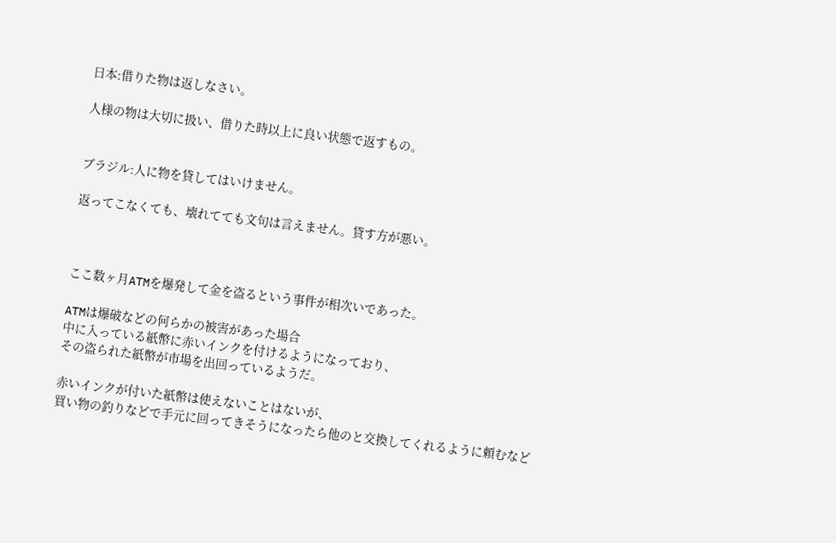日本:借りた物は返しなさい。

人様の物は大切に扱い、借りた時以上に良い状態で返すもの。


ブラジル:人に物を貸してはいけません。

返ってこなくても、壊れてても文句は言えません。貸す方が悪い。



ここ数ヶ月ATMを爆発して金を盗るという事件が相次いであった。

ATMは爆破などの何らかの被害があった場合
中に入っている紙幣に赤いインクを付けるようになっており、
その盗られた紙幣が市場を出回っているようだ。

赤いインクが付いた紙幣は使えないことはないが、
買い物の釣りなどで手元に回ってきそうになったら他のと交換してくれるように頼むなど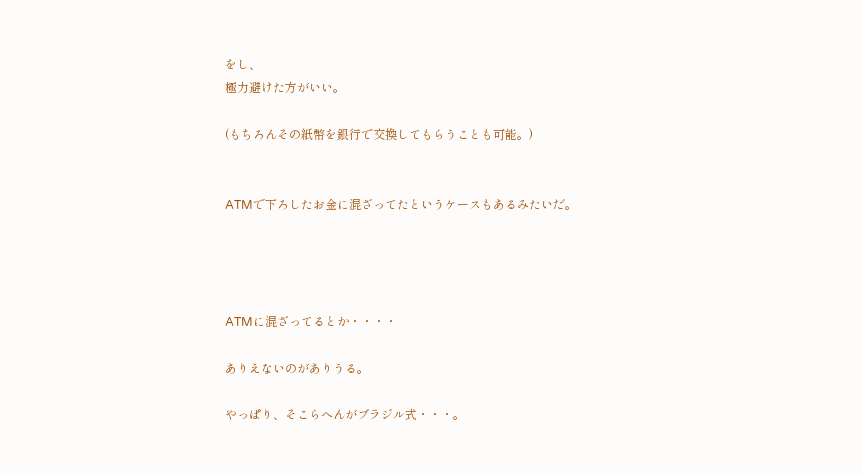をし、
極力避けた方がいい。

(もちろんその紙幣を銀行で交換してもらうことも可能。)


ATMで下ろしたお金に混ざってたというケースもあるみたいだ。




ATMに混ざってるとか・・・・

ありえないのがありうる。

やっぱり、そこらへんがブラジル式・・・。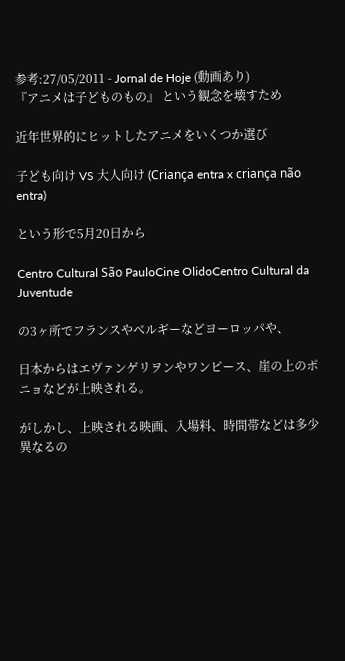参考:27/05/2011 - Jornal de Hoje (動画あり)
『アニメは子どものもの』 という観念を壊すため

近年世界的にヒットしたアニメをいくつか選び

子ども向け VS 大人向け (Criança entra x criança não entra)

という形で5月20日から

Centro Cultural São PauloCine OlidoCentro Cultural da Juventude

の3ヶ所でフランスやベルギーなどヨーロッパや、

日本からはエヴァンゲリヲンやワンピース、崖の上のポニョなどが上映される。

がしかし、上映される映画、入場料、時間帯などは多少異なるの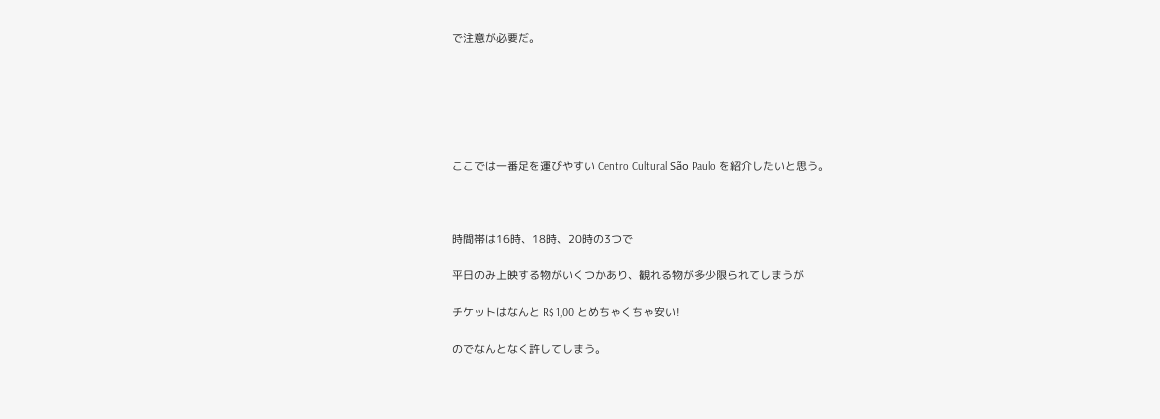で注意が必要だ。






ここでは一番足を運びやすい Centro Cultural São Paulo を紹介したいと思う。



時間帯は16時、18時、20時の3つで

平日のみ上映する物がいくつかあり、観れる物が多少限られてしまうが

チケットはなんと R$ 1,00 とめちゃくちゃ安い!

のでなんとなく許してしまう。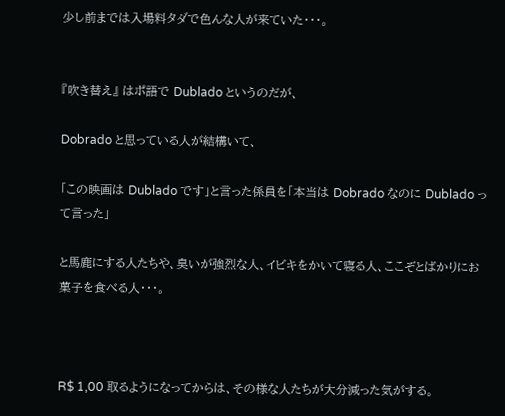少し前までは入場料タダで色んな人が来ていた・・・。


『吹き替え』 はポ語で Dublado というのだが、

Dobrado と思っている人が結構いて、

「この映画は Dublado です」と言った係員を「本当は Dobrado なのに Dublado って言った」

と馬鹿にする人たちや、臭いが強烈な人、イビキをかいて寝る人、ここぞとばかりにお菓子を食べる人・・・。



R$ 1,00 取るようになってからは、その様な人たちが大分減った気がする。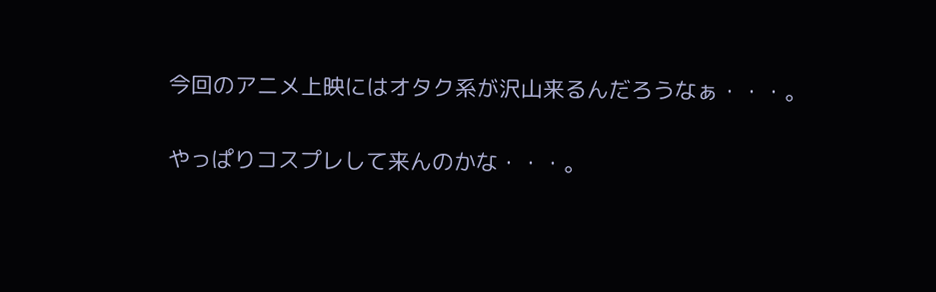今回のアニメ上映にはオタク系が沢山来るんだろうなぁ・・・。

やっぱりコスプレして来んのかな・・・。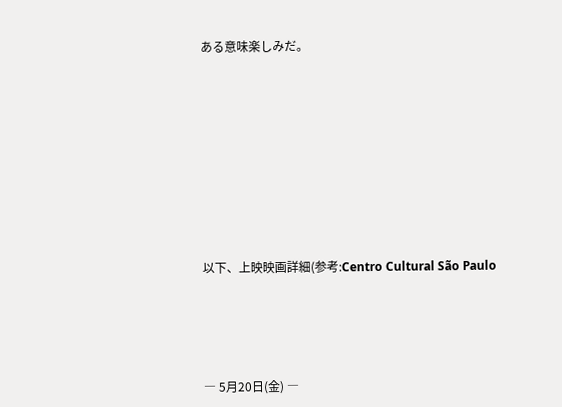ある意味楽しみだ。












以下、上映映画詳細(参考:Centro Cultural São Paulo






― 5月20日(金) ―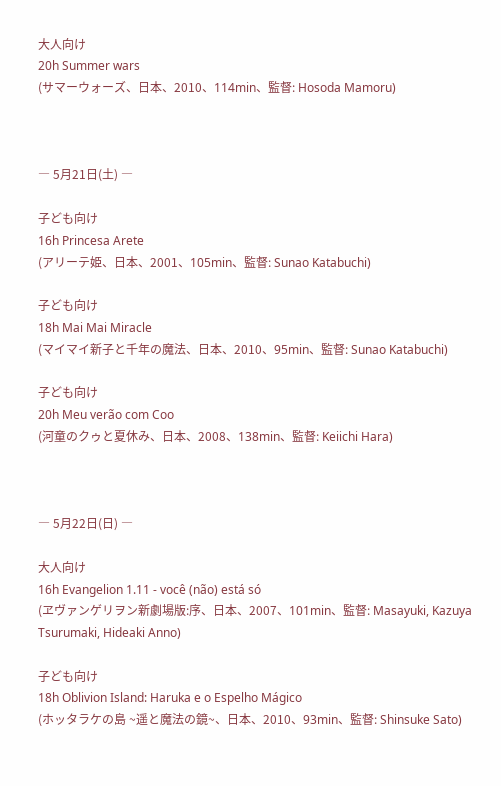大人向け
20h Summer wars
(サマーウォーズ、日本、2010、114min、監督: Hosoda Mamoru)



― 5月21日(土) ―

子ども向け
16h Princesa Arete
(アリーテ姫、日本、2001、105min、監督: Sunao Katabuchi)

子ども向け
18h Mai Mai Miracle
(マイマイ新子と千年の魔法、日本、2010、95min、監督: Sunao Katabuchi)

子ども向け
20h Meu verão com Coo
(河童のクゥと夏休み、日本、2008、138min、監督: Keiichi Hara)



― 5月22日(日) ―

大人向け
16h Evangelion 1.11 - você (não) está só
(ヱヴァンゲリヲン新劇場版:序、日本、2007、101min、監督: Masayuki, Kazuya Tsurumaki, Hideaki Anno)

子ども向け
18h Oblivion Island: Haruka e o Espelho Mágico
(ホッタラケの島 ~遥と魔法の鏡~、日本、2010、93min、監督: Shinsuke Sato)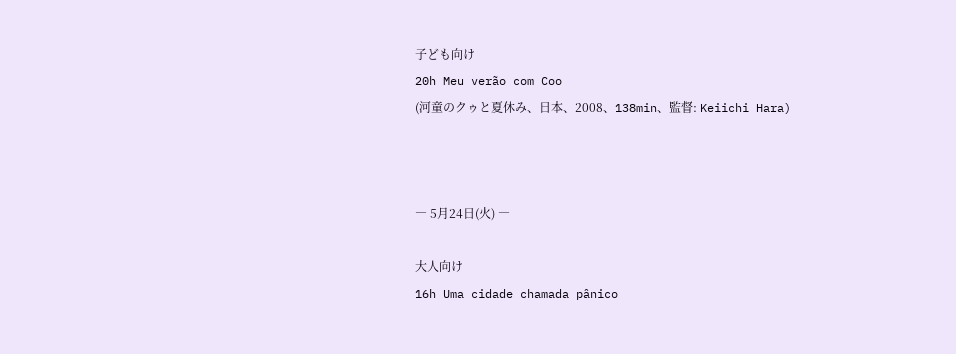子ども向け
20h Meu verão com Coo
(河童のクゥと夏休み、日本、2008、138min、監督: Keiichi Hara)



― 5月24日(火) ―

大人向け
16h Uma cidade chamada pânico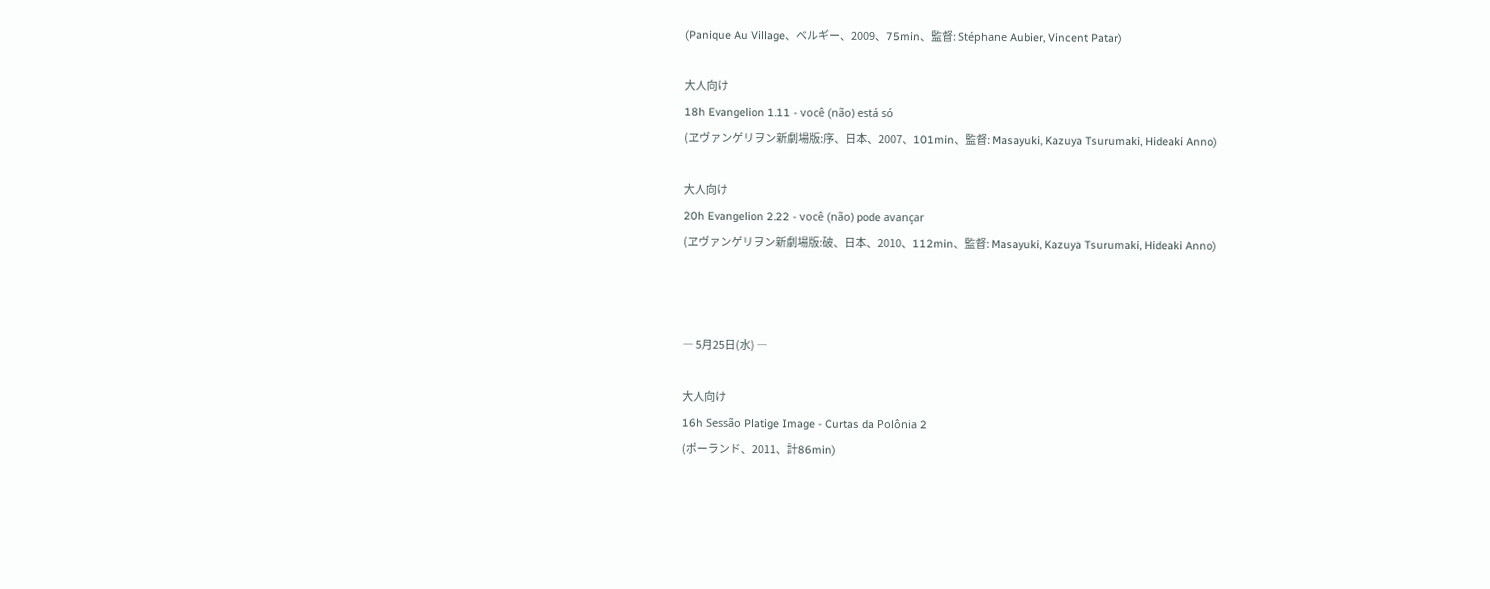(Panique Au Village、ベルギー、2009、75min、監督: Stéphane Aubier, Vincent Patar)

大人向け
18h Evangelion 1.11 - você (não) está só
(ヱヴァンゲリヲン新劇場版:序、日本、2007、101min、監督: Masayuki, Kazuya Tsurumaki, Hideaki Anno)

大人向け
20h Evangelion 2.22 - você (não) pode avançar
(ヱヴァンゲリヲン新劇場版:破、日本、2010、112min、監督: Masayuki, Kazuya Tsurumaki, Hideaki Anno)



― 5月25日(水) ―

大人向け
16h Sessão Platige Image - Curtas da Polônia 2
(ポーランド、2011、計86min)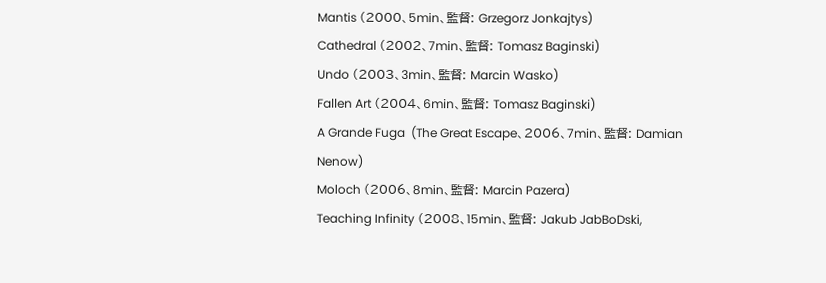Mantis (2000、5min、監督: Grzegorz Jonkajtys)
Cathedral (2002、7min、監督: Tomasz Baginski)
Undo (2003、3min、監督: Marcin Wasko)
Fallen Art (2004、6min、監督: Tomasz Baginski)
A Grande Fuga  (The Great Escape、2006、7min、監督: Damian Nenow)
Moloch (2006、8min、監督: Marcin Pazera)
Teaching Infinity (2008、15min、監督: Jakub JabBoDski,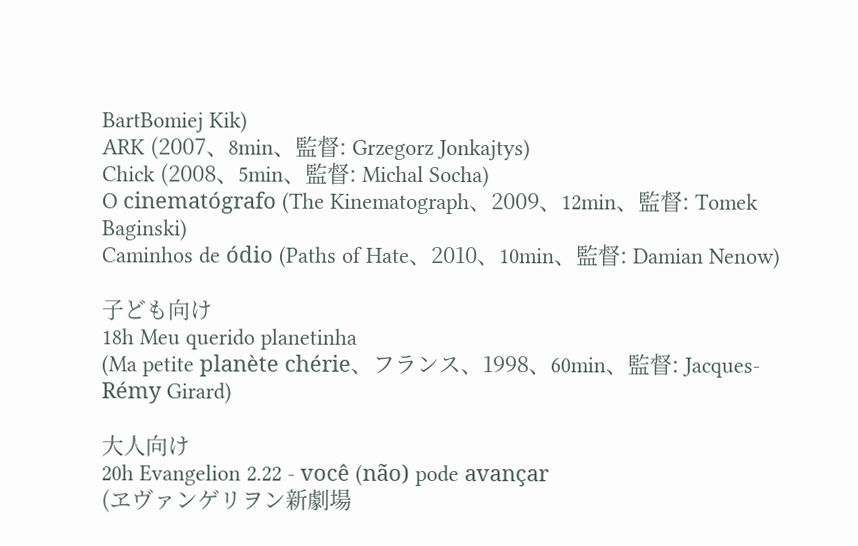BartBomiej Kik)
ARK (2007、8min、監督: Grzegorz Jonkajtys)
Chick (2008、5min、監督: Michal Socha)
O cinematógrafo (The Kinematograph、2009、12min、監督: Tomek Baginski)
Caminhos de ódio (Paths of Hate、2010、10min、監督: Damian Nenow)

子ども向け
18h Meu querido planetinha
(Ma petite planète chérie、フランス、1998、60min、監督: Jacques-Rémy Girard)

大人向け
20h Evangelion 2.22 - você (não) pode avançar
(ヱヴァンゲリヲン新劇場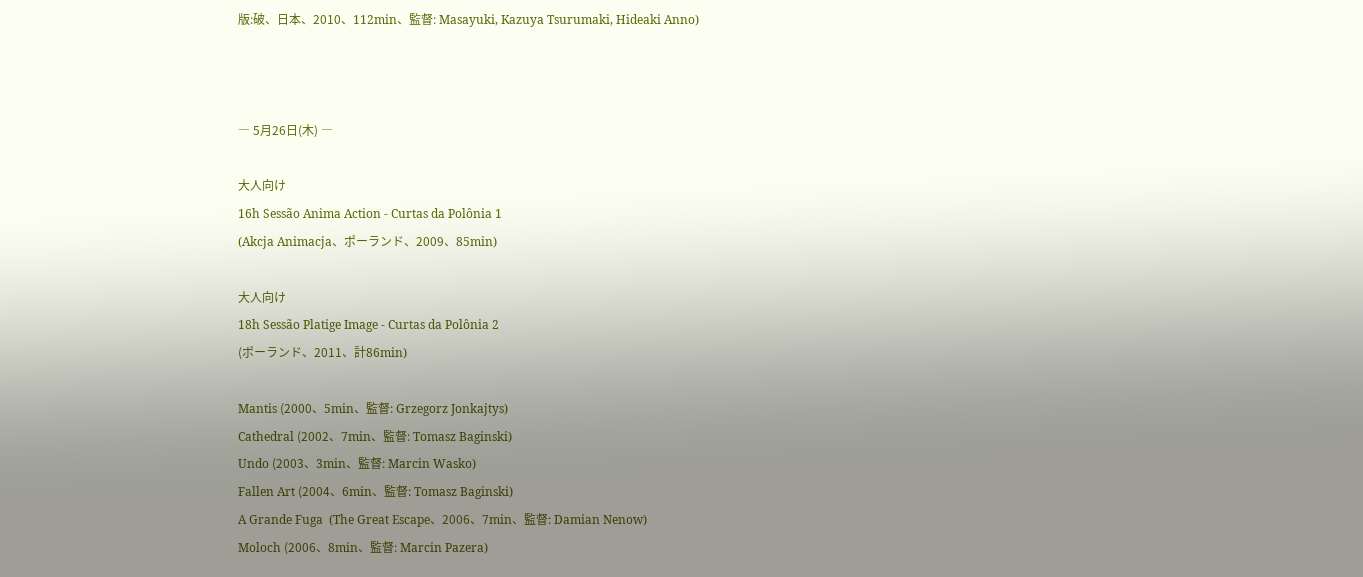版:破、日本、2010、112min、監督: Masayuki, Kazuya Tsurumaki, Hideaki Anno)



― 5月26日(木) ―

大人向け
16h Sessão Anima Action - Curtas da Polônia 1
(Akcja Animacja、ポーランド、2009、85min)

大人向け
18h Sessão Platige Image - Curtas da Polônia 2
(ポーランド、2011、計86min)

Mantis (2000、5min、監督: Grzegorz Jonkajtys)
Cathedral (2002、7min、監督: Tomasz Baginski)
Undo (2003、3min、監督: Marcin Wasko)
Fallen Art (2004、6min、監督: Tomasz Baginski)
A Grande Fuga  (The Great Escape、2006、7min、監督: Damian Nenow)
Moloch (2006、8min、監督: Marcin Pazera)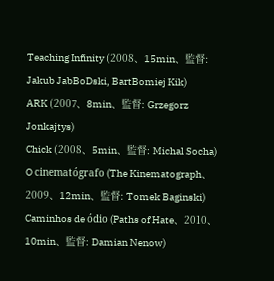Teaching Infinity (2008、15min、監督: Jakub JabBoDski, BartBomiej Kik)
ARK (2007、8min、監督: Grzegorz Jonkajtys)
Chick (2008、5min、監督: Michal Socha)
O cinematógrafo (The Kinematograph、2009、12min、監督: Tomek Baginski)
Caminhos de ódio (Paths of Hate、2010、10min、監督: Damian Nenow)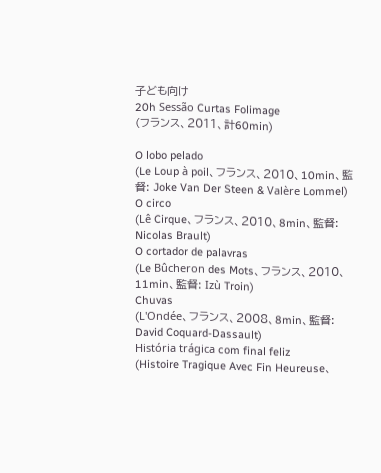子ども向け
20h Sessão Curtas Folimage
(フランス、2011、計60min)

O lobo pelado
(Le Loup à poil、フランス、2010、10min、監督: Joke Van Der Steen & Valère Lommel)
O circo
(Lê Cirque、フランス、2010、8min、監督: Nicolas Brault)
O cortador de palavras
(Le Bûcheron des Mots、フランス、2010、11min、監督: Izù Troin)
Chuvas
(L'Ondée、フランス、2008、8min、監督: David Coquard-Dassault)
História trágica com final feliz
(Histoire Tragique Avec Fin Heureuse、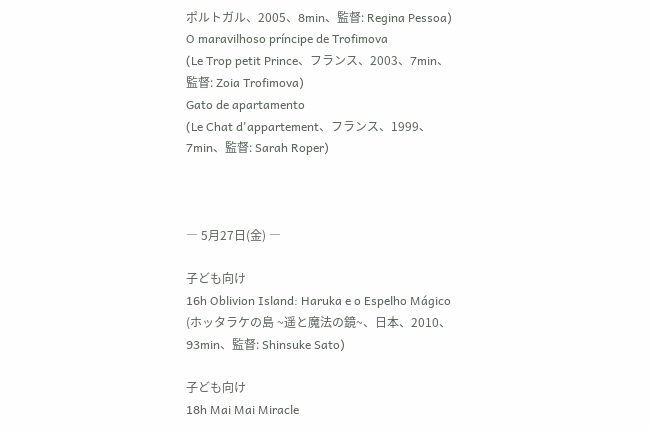ポルトガル、2005、8min、監督: Regina Pessoa)
O maravilhoso príncipe de Trofimova
(Le Trop petit Prince、フランス、2003、7min、監督: Zoia Trofimova)
Gato de apartamento
(Le Chat d'appartement、フランス、1999、7min、監督: Sarah Roper)



― 5月27日(金) ―

子ども向け
16h Oblivion Island: Haruka e o Espelho Mágico
(ホッタラケの島 ~遥と魔法の鏡~、日本、2010、93min、監督: Shinsuke Sato)

子ども向け
18h Mai Mai Miracle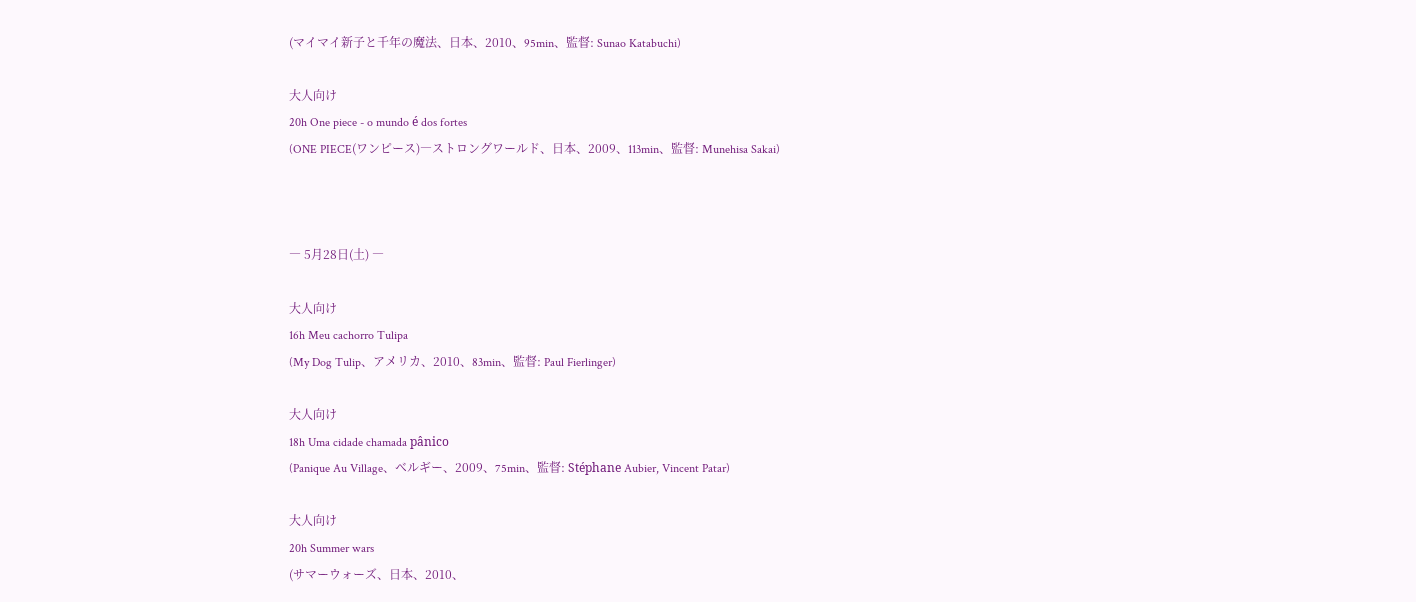(マイマイ新子と千年の魔法、日本、2010、95min、監督: Sunao Katabuchi)

大人向け
20h One piece - o mundo é dos fortes
(ONE PIECE(ワンピース)―ストロングワールド、日本、2009、113min、監督: Munehisa Sakai)



― 5月28日(土) ―

大人向け
16h Meu cachorro Tulipa
(My Dog Tulip、アメリカ、2010、83min、監督: Paul Fierlinger)

大人向け
18h Uma cidade chamada pânico
(Panique Au Village、ベルギー、2009、75min、監督: Stéphane Aubier, Vincent Patar)

大人向け
20h Summer wars
(サマーウォーズ、日本、2010、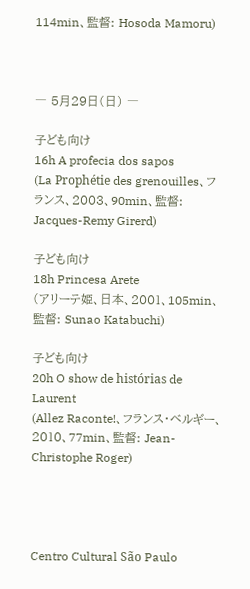114min、監督: Hosoda Mamoru)



― 5月29日(日) ―

子ども向け
16h A profecia dos sapos
(La Prophétie des grenouilles、フランス、2003、90min、監督: Jacques-Remy Girerd)

子ども向け
18h Princesa Arete
(アリーテ姫、日本、2001、105min、監督: Sunao Katabuchi)

子ども向け
20h O show de histórias de Laurent
(Allez Raconte!、フランス・ベルギー、2010、77min、監督: Jean-Christophe Roger)




Centro Cultural São Paulo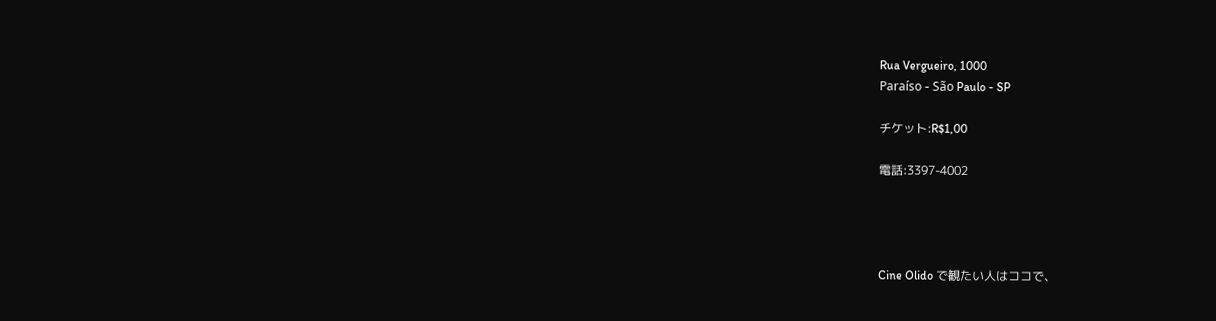Rua Vergueiro, 1000
Paraíso - São Paulo - SP

チケット:R$1,00

電話:3397-4002




Cine Olido で観たい人はココで、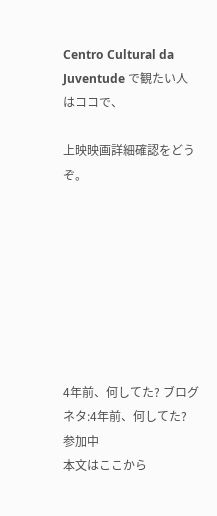Centro Cultural da Juventude で観たい人はココで、

上映映画詳細確認をどうぞ。








4年前、何してた? ブログネタ:4年前、何してた? 参加中
本文はここから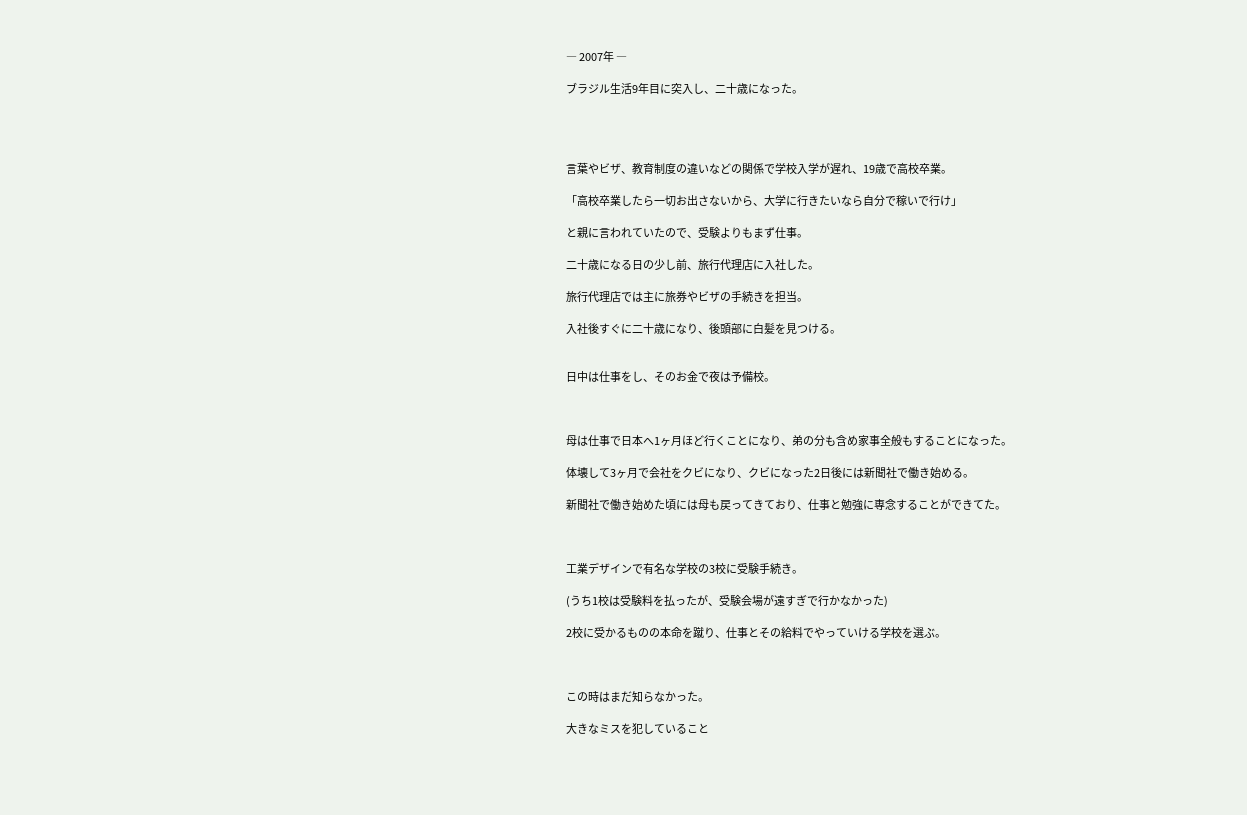― 2007年 ―

ブラジル生活9年目に突入し、二十歳になった。




言葉やビザ、教育制度の違いなどの関係で学校入学が遅れ、19歳で高校卒業。

「高校卒業したら一切お出さないから、大学に行きたいなら自分で稼いで行け」

と親に言われていたので、受験よりもまず仕事。

二十歳になる日の少し前、旅行代理店に入社した。

旅行代理店では主に旅券やビザの手続きを担当。

入社後すぐに二十歳になり、後頭部に白髪を見つける。


日中は仕事をし、そのお金で夜は予備校。



母は仕事で日本へ1ヶ月ほど行くことになり、弟の分も含め家事全般もすることになった。

体壊して3ヶ月で会社をクビになり、クビになった2日後には新聞社で働き始める。

新聞社で働き始めた頃には母も戻ってきており、仕事と勉強に専念することができてた。



工業デザインで有名な学校の3校に受験手続き。

(うち1校は受験料を払ったが、受験会場が遠すぎで行かなかった)

2校に受かるものの本命を蹴り、仕事とその給料でやっていける学校を選ぶ。



この時はまだ知らなかった。

大きなミスを犯していること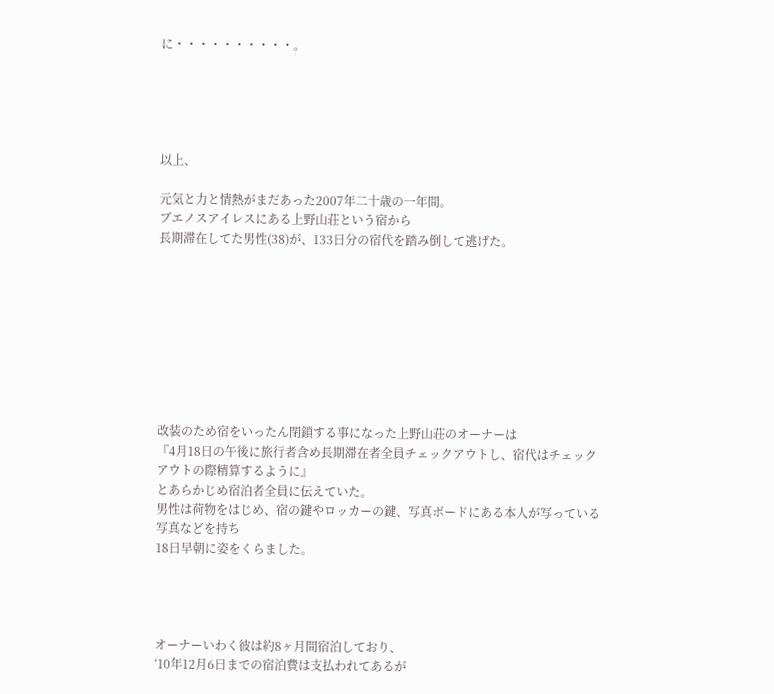に・・・・・・・・・・。





以上、

元気と力と情熱がまだあった2007年二十歳の一年間。
ブエノスアイレスにある上野山荘という宿から
長期滞在してた男性(38)が、133日分の宿代を踏み倒して逃げた。









改装のため宿をいったん閉鎖する事になった上野山荘のオーナーは
『4月18日の午後に旅行者含め長期滞在者全員チェックアウトし、宿代はチェックアウトの際精算するように』
とあらかじめ宿泊者全員に伝えていた。
男性は荷物をはじめ、宿の鍵やロッカーの鍵、写真ボードにある本人が写っている写真などを持ち
18日早朝に姿をくらました。




オーナーいわく彼は約8ヶ月間宿泊しており、
‘10年12月6日までの宿泊費は支払われてあるが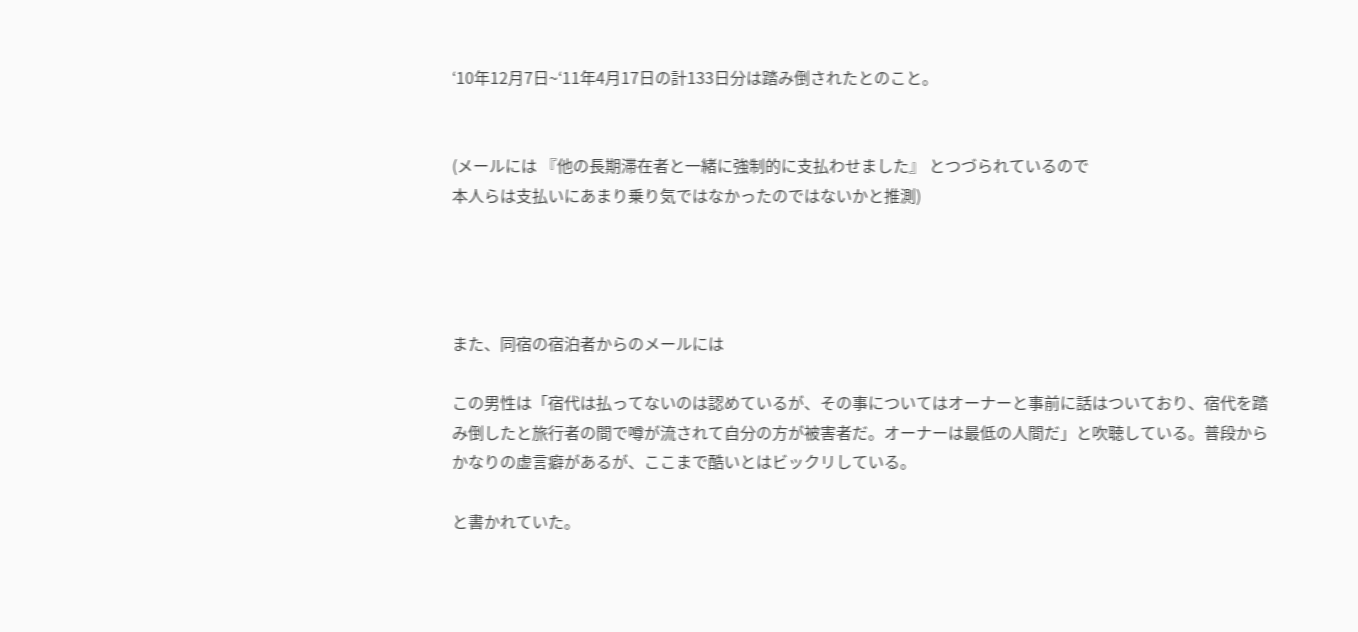‘10年12月7日~‘11年4月17日の計133日分は踏み倒されたとのこと。


(メールには 『他の長期滞在者と一緒に強制的に支払わせました』 とつづられているので
本人らは支払いにあまり乗り気ではなかったのではないかと推測)




また、同宿の宿泊者からのメールには

この男性は「宿代は払ってないのは認めているが、その事についてはオーナーと事前に話はついており、宿代を踏み倒したと旅行者の間で噂が流されて自分の方が被害者だ。オーナーは最低の人間だ」と吹聴している。普段からかなりの虚言癖があるが、ここまで酷いとはビックリしている。

と書かれていた。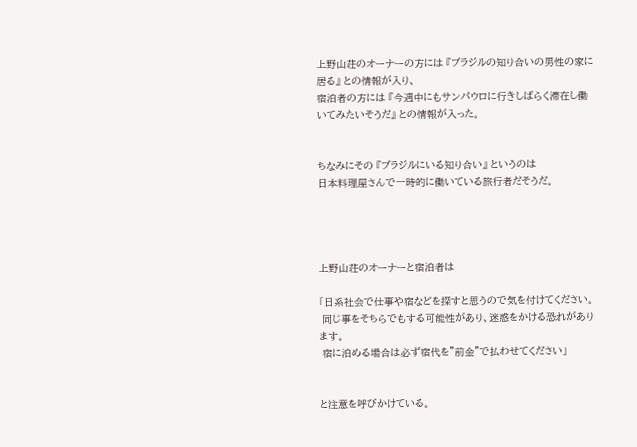上野山荘のオーナーの方には 『ブラジルの知り合いの男性の家に居る』 との情報が入り、
宿泊者の方には 『今週中にもサンパウロに行きしばらく滞在し働いてみたいそうだ』 との情報が入った。


ちなみにその 『ブラジルにいる知り合い』 というのは
日本料理屋さんで一時的に働いている旅行者だそうだ。




上野山荘のオーナーと宿泊者は

「日系社会で仕事や宿などを探すと思うので気を付けてください。
 同じ事をそちらでもする可能性があり、迷惑をかける恐れがあります。
 宿に泊める場合は必ず宿代を”前金”で払わせてください」


と注意を呼びかけている。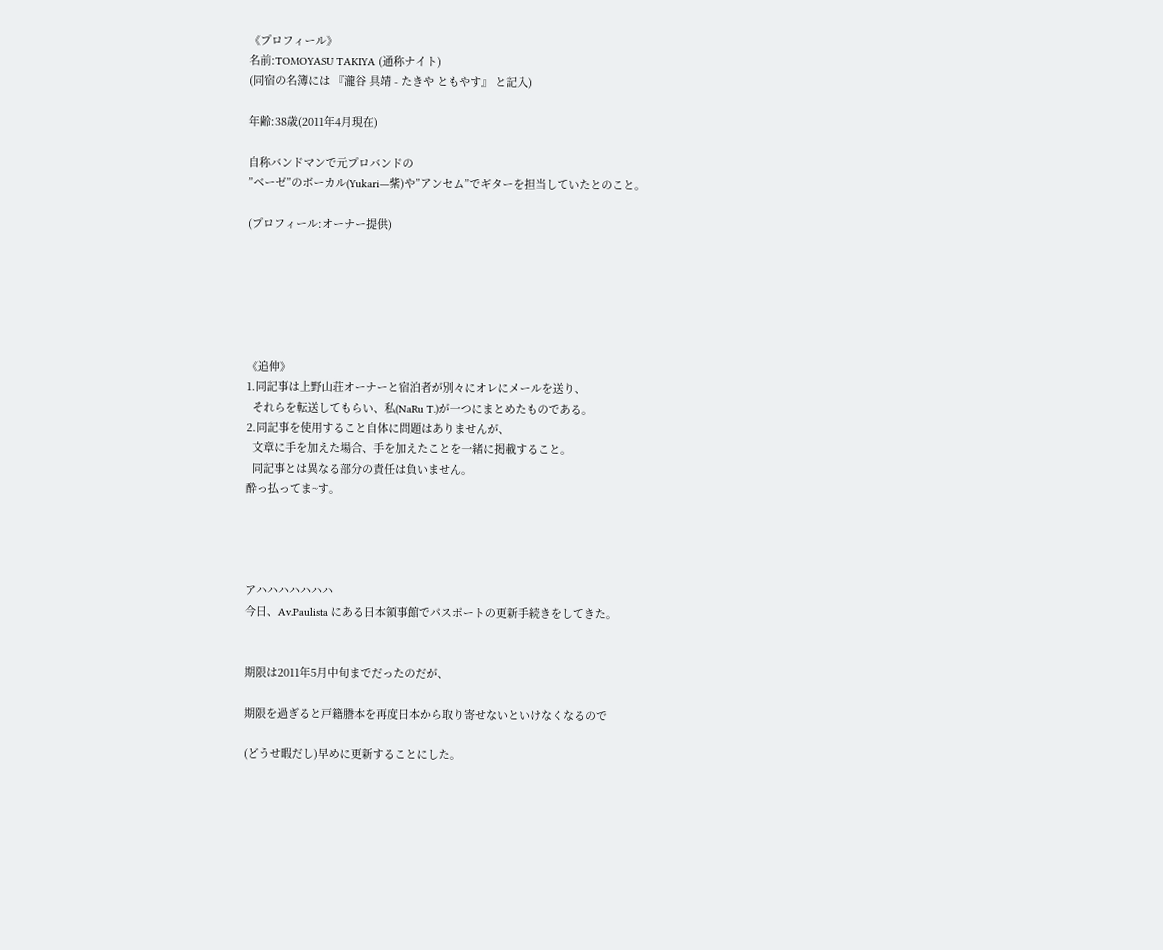《プロフィール》
名前:TOMOYASU TAKIYA (通称ナイト)
(同宿の名簿には 『瀧谷 具靖 - たきや ともやす』 と記入)

年齢:38歳(2011年4月現在)

自称バンドマンで元プロバンドの
”ベーゼ”のボーカル(Yukari―紫)や”アンセム”でギターを担当していたとのこと。

(プロフィール:オーナー提供)






《追伸》
1.同記事は上野山荘オーナーと宿泊者が別々にオレにメールを送り、
  それらを転送してもらい、私(NaRu T.)が一つにまとめたものである。
2.同記事を使用すること自体に問題はありませんが、
  文章に手を加えた場合、手を加えたことを一緒に掲載すること。
  同記事とは異なる部分の責任は負いません。
酔っ払ってま~す。




アハハハハハハハ
今日、Av.Paulista にある日本領事館でパスポートの更新手続きをしてきた。


期限は2011年5月中旬までだったのだが、

期限を過ぎると戸籍謄本を再度日本から取り寄せないといけなくなるので

(どうせ暇だし)早めに更新することにした。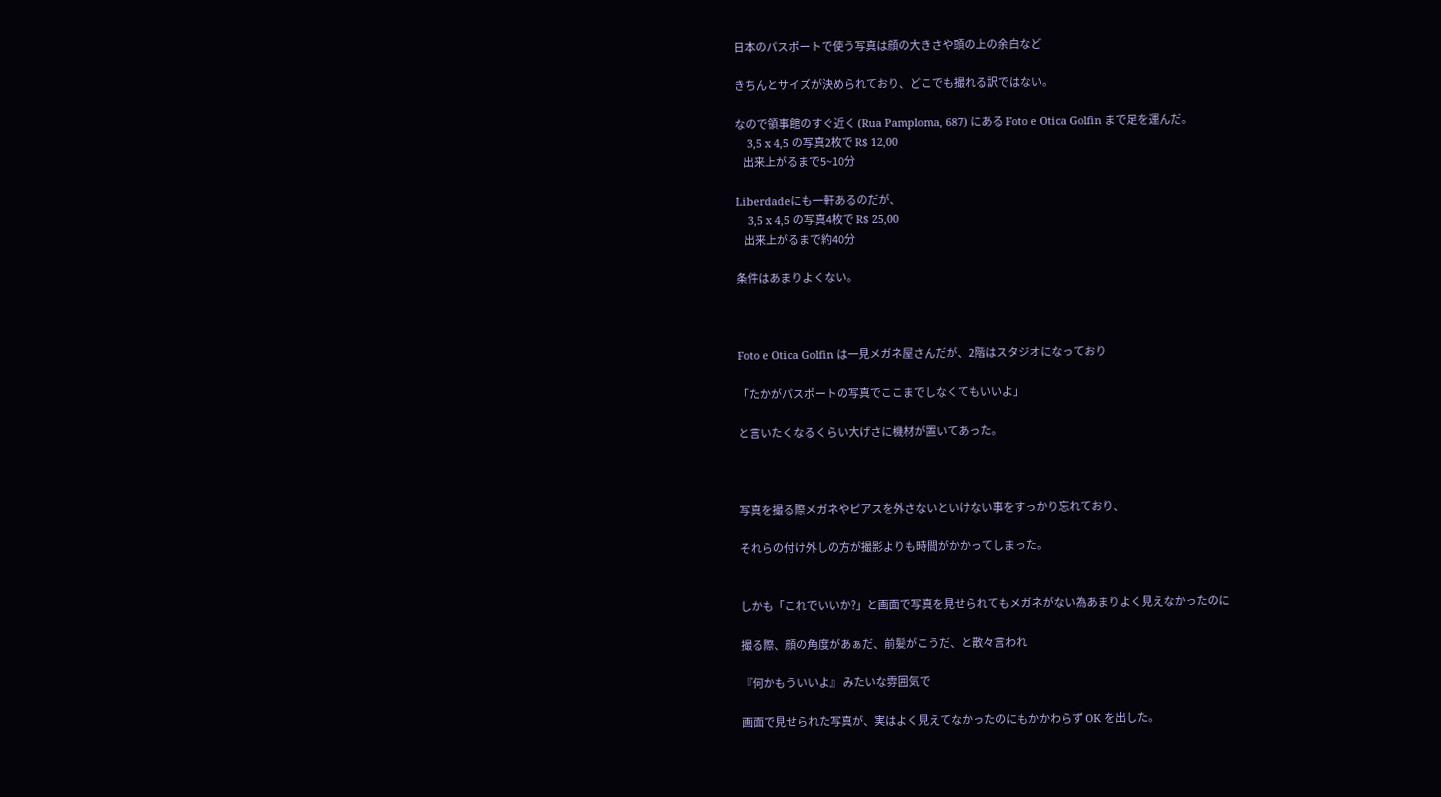日本のパスポートで使う写真は顔の大きさや頭の上の余白など

きちんとサイズが決められており、どこでも撮れる訳ではない。

なので領事館のすぐ近く (Rua Pamploma, 687) にある Foto e Otica Golfin まで足を運んだ。
    3,5 x 4,5 の写真2枚で R$ 12,00
    出来上がるまで5~10分

Liberdadeにも一軒あるのだが、
    3,5 x 4,5 の写真4枚で R$ 25,00
    出来上がるまで約40分

条件はあまりよくない。



Foto e Otica Golfin は一見メガネ屋さんだが、2階はスタジオになっており

「たかがパスポートの写真でここまでしなくてもいいよ」

と言いたくなるくらい大げさに機材が置いてあった。



写真を撮る際メガネやピアスを外さないといけない事をすっかり忘れており、

それらの付け外しの方が撮影よりも時間がかかってしまった。


しかも「これでいいか?」と画面で写真を見せられてもメガネがない為あまりよく見えなかったのに

撮る際、顔の角度があぁだ、前髪がこうだ、と散々言われ

『何かもういいよ』 みたいな雰囲気で

画面で見せられた写真が、実はよく見えてなかったのにもかかわらず OK を出した。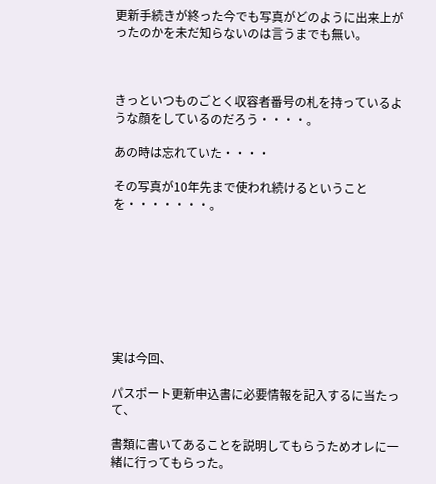更新手続きが終った今でも写真がどのように出来上がったのかを未だ知らないのは言うまでも無い。



きっといつものごとく収容者番号の札を持っているような顔をしているのだろう・・・・。

あの時は忘れていた・・・・

その写真が10年先まで使われ続けるということを・・・・・・・。








実は今回、

パスポート更新申込書に必要情報を記入するに当たって、

書類に書いてあることを説明してもらうためオレに一緒に行ってもらった。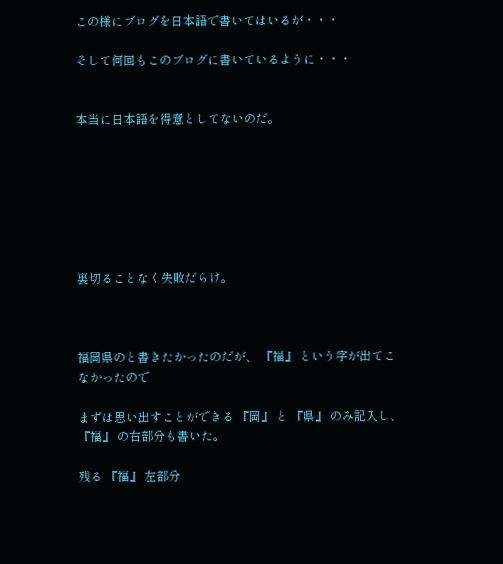この様にブログを日本語で書いてはいるが・・・

そして何回もこのブログに書いているように・・・


本当に日本語を得意としてないのだ。







裏切ることなく失敗だらけ。



福岡県のと書きたかったのだが、 『福』 という字が出てこなかったので

まずは思い出すことができる 『岡』 と 『県』 のみ記入し、『福』 の右部分も書いた。

残る 『福』 左部分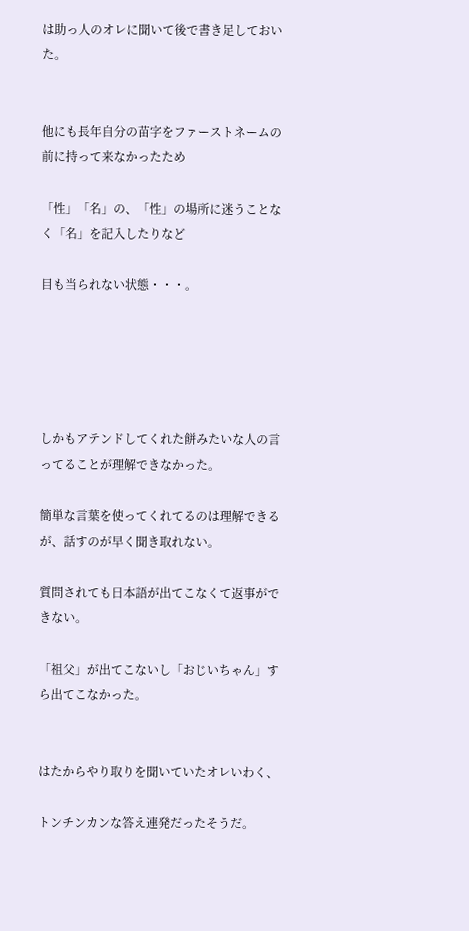は助っ人のオレに聞いて後で書き足しておいた。


他にも長年自分の苗字をファーストネームの前に持って来なかったため

「性」「名」の、「性」の場所に迷うことなく「名」を記入したりなど

目も当られない状態・・・。





しかもアテンドしてくれた餅みたいな人の言ってることが理解できなかった。

簡単な言葉を使ってくれてるのは理解できるが、話すのが早く聞き取れない。

質問されても日本語が出てこなくて返事ができない。

「祖父」が出てこないし「おじいちゃん」すら出てこなかった。


はたからやり取りを聞いていたオレいわく、

トンチンカンな答え連発だったそうだ。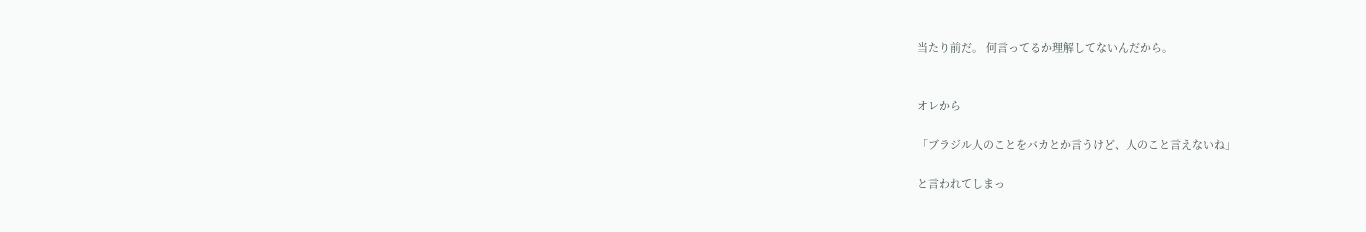当たり前だ。 何言ってるか理解してないんだから。


オレから

「ブラジル人のことをバカとか言うけど、人のこと言えないね」

と言われてしまっ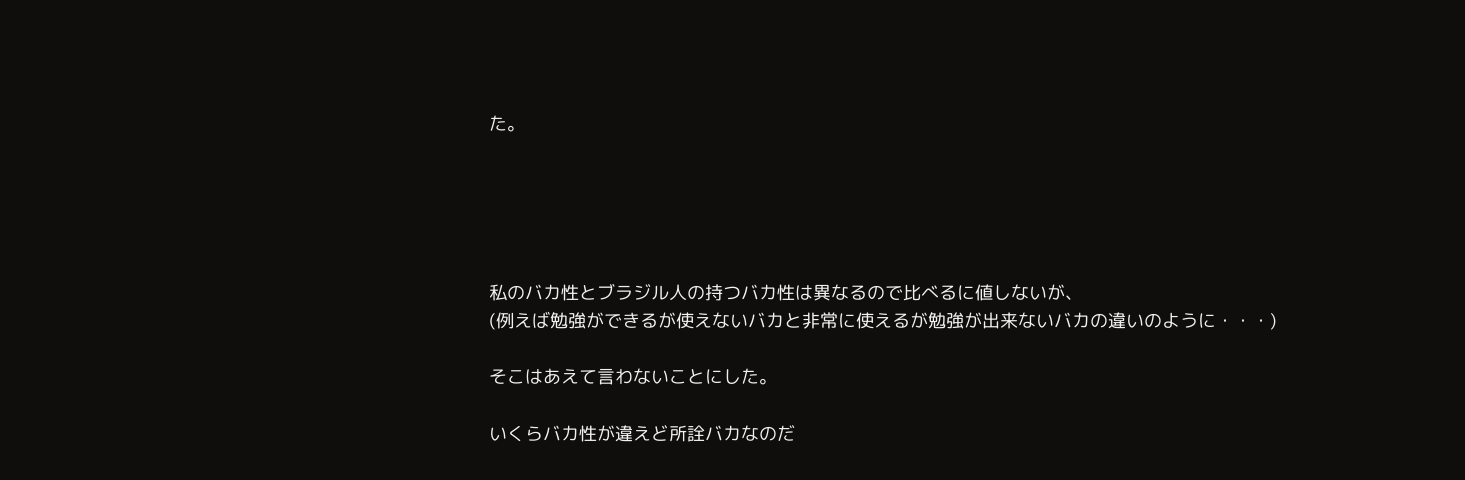た。





私のバカ性とブラジル人の持つバカ性は異なるので比べるに値しないが、
(例えば勉強ができるが使えないバカと非常に使えるが勉強が出来ないバカの違いのように・・・)

そこはあえて言わないことにした。

いくらバカ性が違えど所詮バカなのだ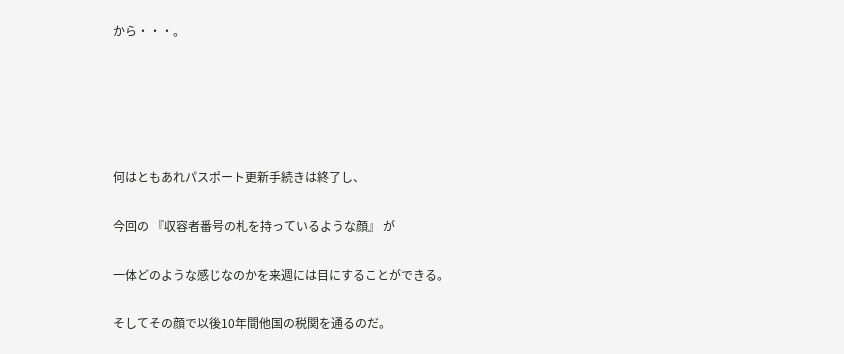から・・・。





何はともあれパスポート更新手続きは終了し、

今回の 『収容者番号の札を持っているような顔』 が

一体どのような感じなのかを来週には目にすることができる。

そしてその顔で以後10年間他国の税関を通るのだ。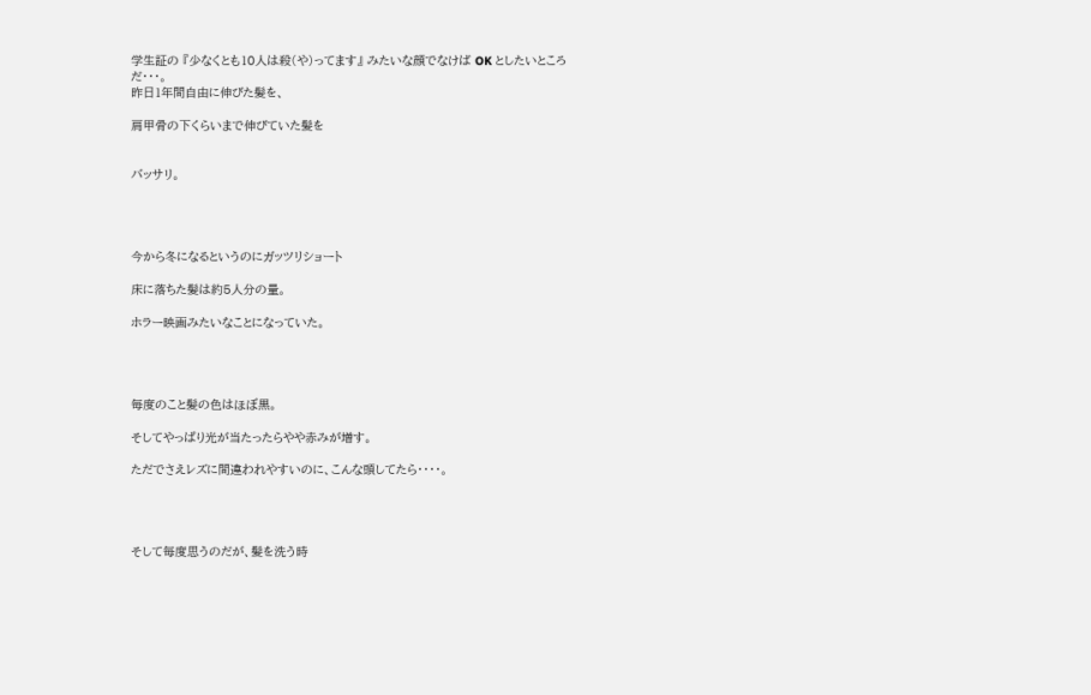学生証の 『少なくとも10人は殺(や)ってます』 みたいな顔でなけば OK としたいところだ・・・。
昨日1年間自由に伸びた髪を、

肩甲骨の下くらいまで伸びていた髪を


バッサリ。




今から冬になるというのにガッツリショート

床に落ちた髪は約5人分の量。

ホラー映画みたいなことになっていた。




毎度のこと髪の色はほぼ黒。

そしてやっぱり光が当たったらやや赤みが増す。

ただでさえレズに間違われやすいのに、こんな頭してたら・・・・。




そして毎度思うのだが、髪を洗う時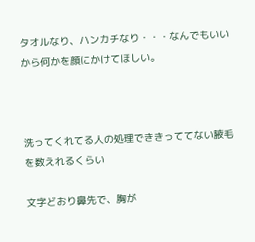タオルなり、ハンカチなり・・・なんでもいいから何かを顔にかけてほしい。



洗ってくれてる人の処理でききっててない腋毛を数えれるくらい

文字どおり鼻先で、胸が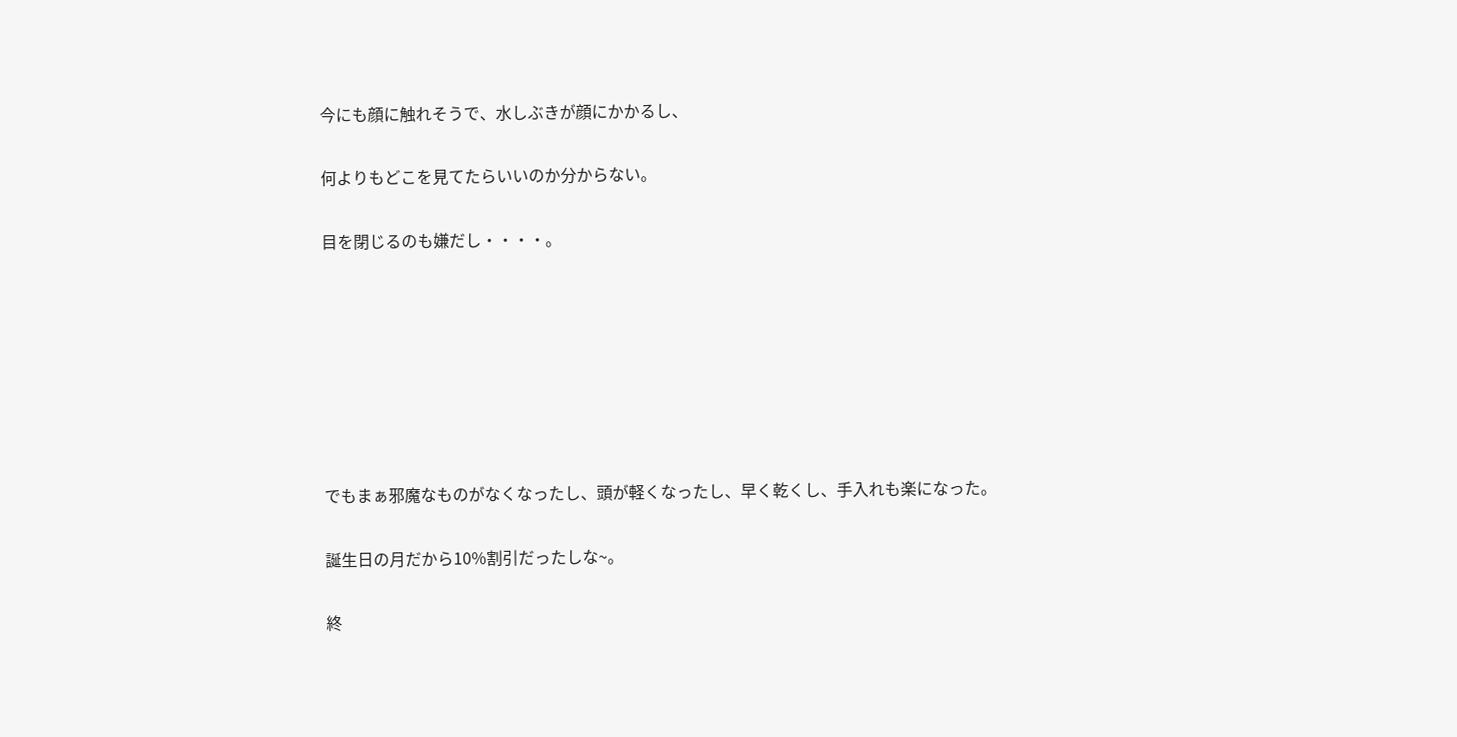今にも顔に触れそうで、水しぶきが顔にかかるし、

何よりもどこを見てたらいいのか分からない。

目を閉じるのも嫌だし・・・・。







でもまぁ邪魔なものがなくなったし、頭が軽くなったし、早く乾くし、手入れも楽になった。

誕生日の月だから10%割引だったしな~。

終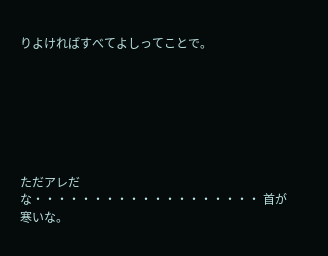りよければすべてよしってことで。







ただアレだな・・・・・・・・・・・・・・・・・・・ 首が寒いな。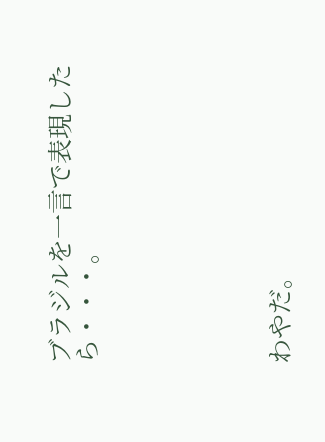ブラジルを一言で表現したら・・・。






わやだ。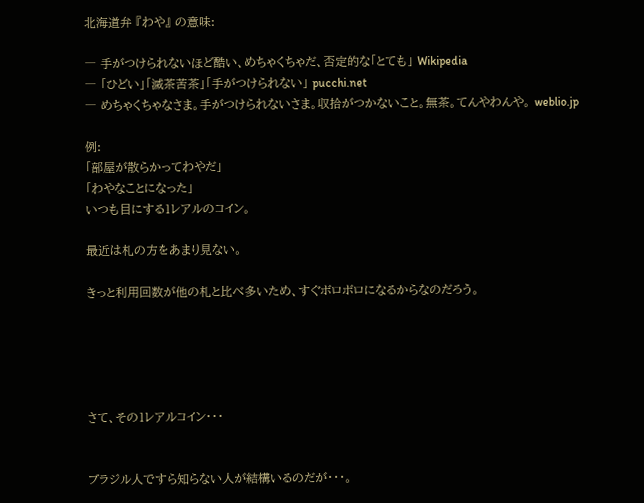北海道弁 『わや』 の意味:

― 手がつけられないほど酷い、めちゃくちゃだ、否定的な「とても」 Wikipedia
― 「ひどい」「滅茶苦茶」「手がつけられない」 pucchi.net
― めちゃくちゃなさま。手がつけられないさま。収拾がつかないこと。無茶。てんやわんや。 weblio.jp

例:
「部屋が散らかってわやだ」
「わやなことになった」
いつも目にする1レアルのコイン。

最近は札の方をあまり見ない。

きっと利用回数が他の札と比べ多いため、すぐボロボロになるからなのだろう。





さて、その1レアルコイン・・・


ブラジル人ですら知らない人が結構いるのだが・・・。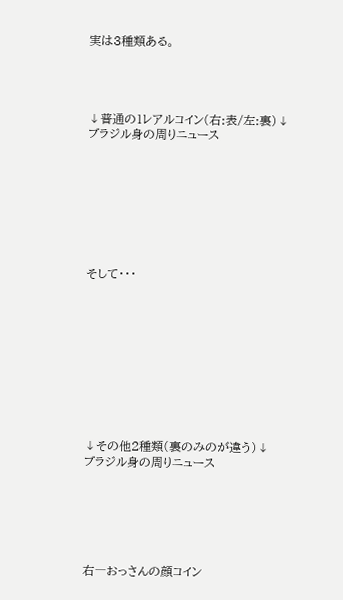実は3種類ある。




↓普通の1レアルコイン(右:表/左:裏)↓
ブラジル身の周りニュース








そして・・・










↓その他2種類(裏のみのが違う)↓
ブラジル身の周りニュース






右―おっさんの顔コイン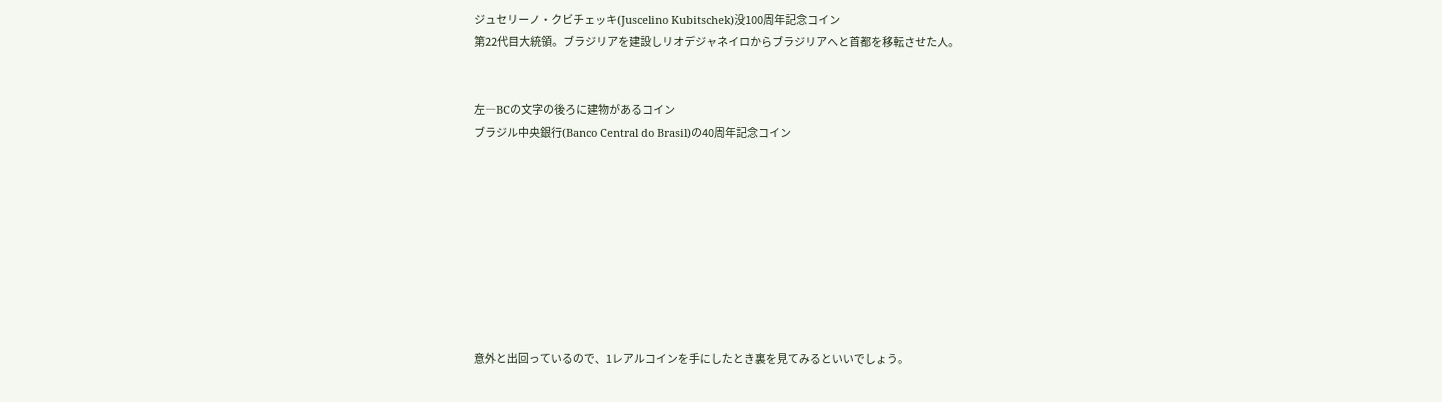ジュセリーノ・クビチェッキ(Juscelino Kubitschek)没100周年記念コイン
第22代目大統領。ブラジリアを建設しリオデジャネイロからブラジリアへと首都を移転させた人。


左―BCの文字の後ろに建物があるコイン
ブラジル中央銀行(Banco Central do Brasil)の40周年記念コイン









意外と出回っているので、1レアルコインを手にしたとき裏を見てみるといいでしょう。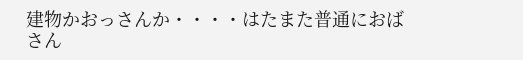建物かおっさんか・・・・はたまた普通におばさん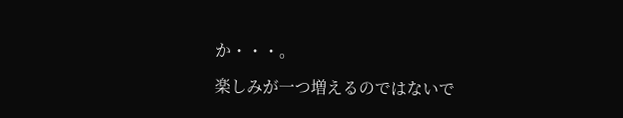か・・・。

楽しみが一つ増えるのではないで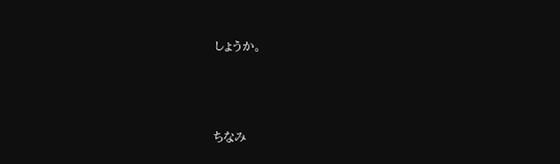しょうか。



ちなみ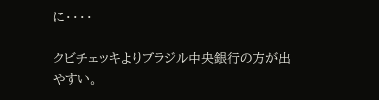に・・・・

クビチェッキよりブラジル中央銀行の方が出やすい。